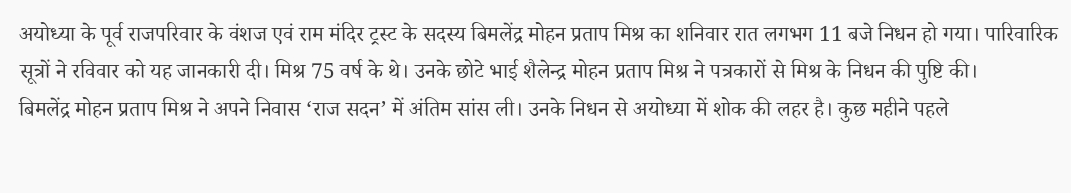अयोध्या के पूर्व राजपरिवार के वंशज एवं राम मंदिर ट्रस्ट के सदस्य बिमलेंद्र मोहन प्रताप मिश्र का शनिवार रात लगभग 11 बजे निधन हो गया। पारिवारिक सूत्रों ने रविवार को यह जानकारी दी। मिश्र 75 वर्ष के थे। उनके छोटे भाई शैलेन्द्र मोहन प्रताप मिश्र ने पत्रकारों से मिश्र के निधन की पुष्टि की।
बिमलेंद्र मोहन प्रताप मिश्र ने अपने निवास ‘राज सदन’ में अंतिम सांस ली। उनके निधन से अयोध्या में शोक की लहर है। कुछ महीने पहले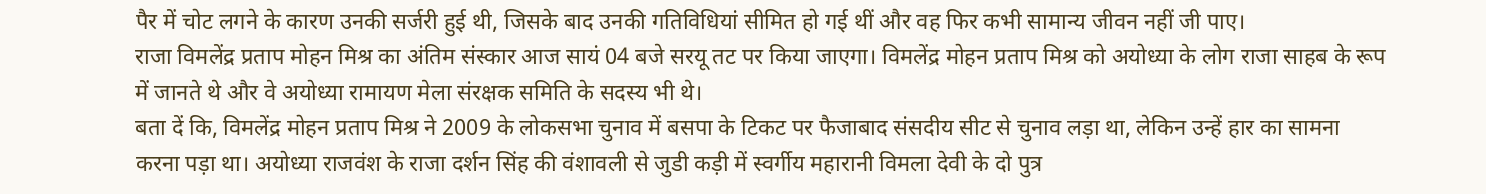पैर में चोट लगने के कारण उनकी सर्जरी हुई थी, जिसके बाद उनकी गतिविधियां सीमित हो गई थीं और वह फिर कभी सामान्य जीवन नहीं जी पाए।
राजा विमलेंद्र प्रताप मोहन मिश्र का अंतिम संस्कार आज सायं 04 बजे सरयू तट पर किया जाएगा। विमलेंद्र मोहन प्रताप मिश्र को अयोध्या के लोग राजा साहब के रूप में जानते थे और वे अयोध्या रामायण मेला संरक्षक समिति के सदस्य भी थे।
बता दें कि, विमलेंद्र मोहन प्रताप मिश्र ने 2009 के लोकसभा चुनाव में बसपा के टिकट पर फैजाबाद संसदीय सीट से चुनाव लड़ा था, लेकिन उन्हें हार का सामना करना पड़ा था। अयोध्या राजवंश के राजा दर्शन सिंह की वंशावली से जुडी कड़ी में स्वर्गीय महारानी विमला देवी के दो पुत्र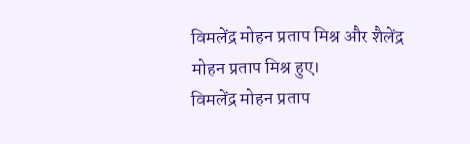विमलेंद्र मोहन प्रताप मिश्र और शैलेंद्र मोहन प्रताप मिश्र हुए।
विमलेंद्र मोहन प्रताप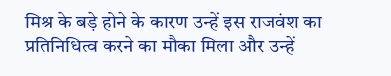मिश्र के बड़े होने के कारण उन्हें इस राजवंश का प्रतिनिधित्व करने का मौका मिला और उन्हें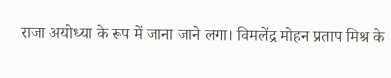राजा अयोध्या के रूप में जाना जाने लगा। विमलेंद्र मोहन प्रताप मिश्र के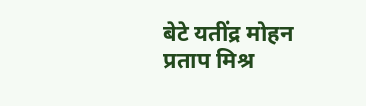बेटे यतींद्र मोहन प्रताप मिश्र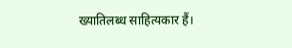ख्यातिलब्ध साहित्यकार हैं।